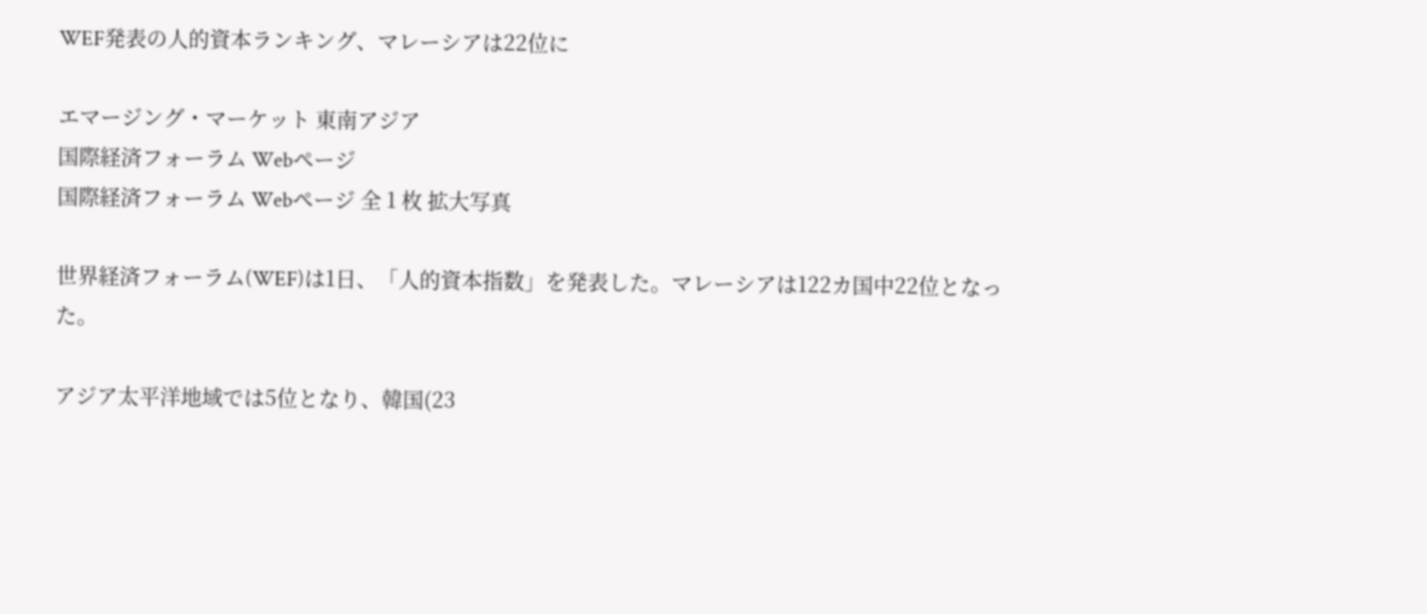WEF発表の人的資本ランキング、マレーシアは22位に

エマージング・マーケット 東南アジア
国際経済フォーラム Webページ
国際経済フォーラム Webページ 全 1 枚 拡大写真

世界経済フォーラム(WEF)は1日、「人的資本指数」を発表した。マレーシアは122カ国中22位となった。

アジア太平洋地域では5位となり、韓国(23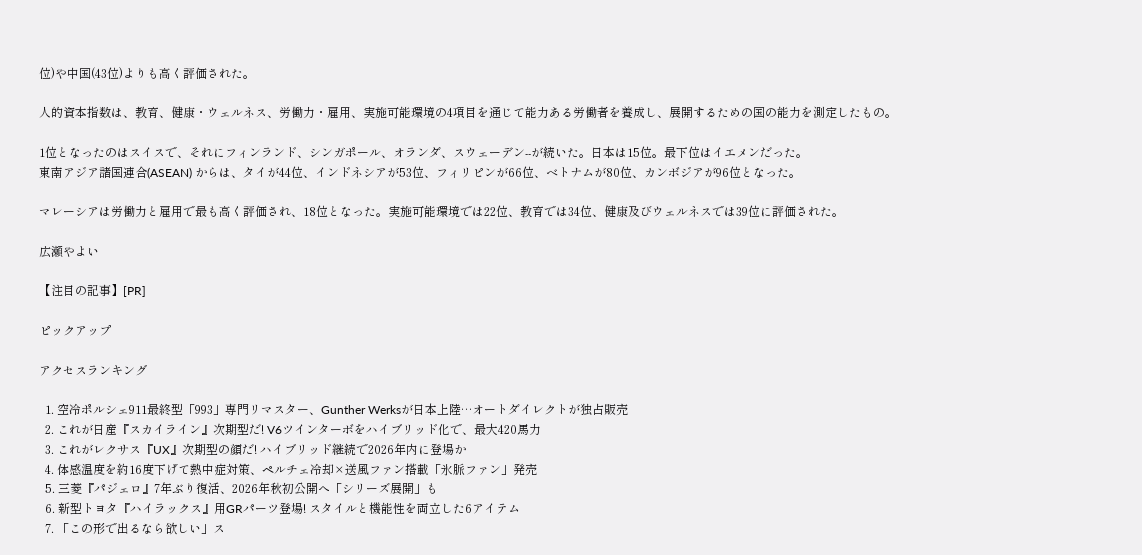位)や中国(43位)よりも高く評価された。

人的資本指数は、教育、健康・ウェルネス、労働力・雇用、実施可能環境の4項目を通じて能力ある労働者を養成し、展開するための国の能力を測定したもの。

1位となったのはスイスで、それにフィンランド、シンガポール、オランダ、スウェーデン--が続いた。日本は15位。最下位はイエメンだった。
東南アジア諸国連合(ASEAN) からは、タイが44位、インドネシアが53位、フィリピンが66位、ベトナムが80位、カンボジアが96位となった。

マレーシアは労働力と雇用で最も高く評価され、18位となった。実施可能環境では22位、教育では34位、健康及びウェルネスでは39位に評価された。

広瀬やよい

【注目の記事】[PR]

ピックアップ

アクセスランキング

  1. 空冷ポルシェ911最終型「993」専門リマスター、Gunther Werksが日本上陸…オートダイレクトが独占販売
  2. これが日産『スカイライン』次期型だ! V6ツインターボをハイブリッド化で、最大420馬力
  3. これがレクサス『UX』次期型の顔だ! ハイブリッド継続で2026年内に登場か
  4. 体感温度を約16度下げて熱中症対策、ペルチェ冷却×送風ファン搭載「氷脈ファン」発売
  5. 三菱『パジェロ』7年ぶり復活、2026年秋初公開へ「シリーズ展開」も
  6. 新型トヨタ『ハイラックス』用GRパーツ登場! スタイルと機能性を両立した6アイテム
  7. 「この形で出るなら欲しい」ス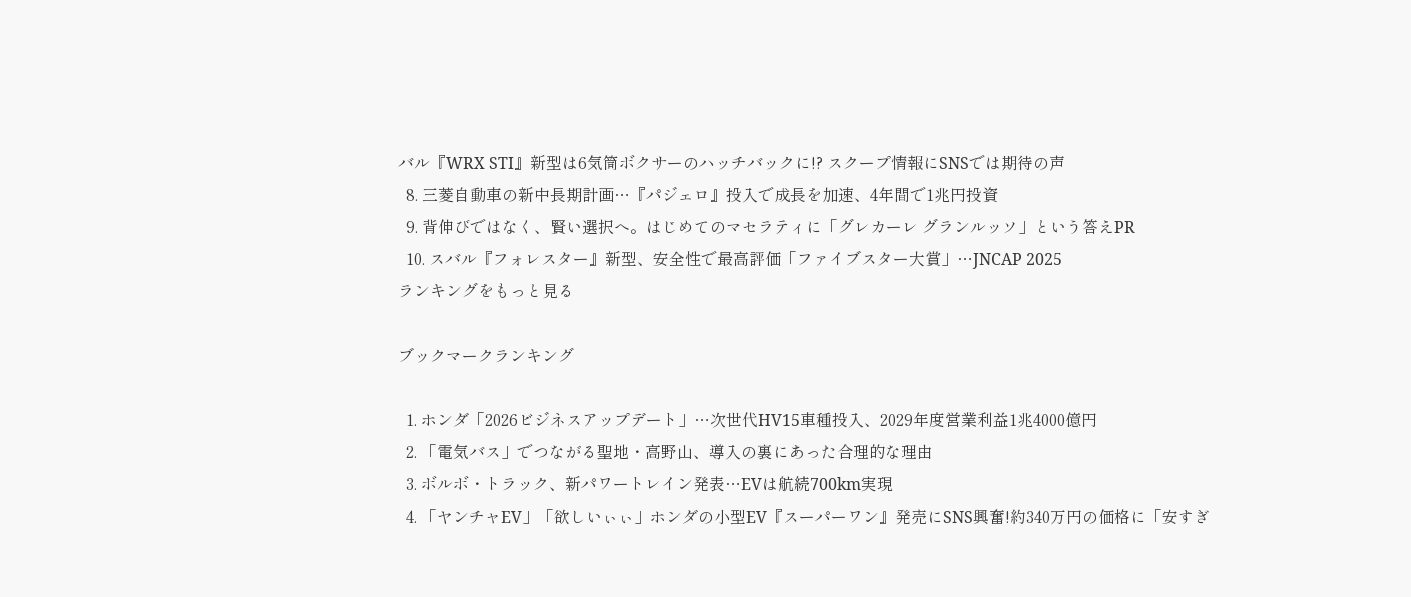バル『WRX STI』新型は6気筒ボクサーのハッチバックに!? スクープ情報にSNSでは期待の声
  8. 三菱自動車の新中長期計画…『パジェロ』投入で成長を加速、4年間で1兆円投資
  9. 背伸びではなく、賢い選択へ。はじめてのマセラティに「グレカーレ グランルッソ」という答えPR
  10. スバル『フォレスター』新型、安全性で最高評価「ファイブスター大賞」…JNCAP 2025
ランキングをもっと見る

ブックマークランキング

  1. ホンダ「2026ビジネスアップデート」…次世代HV15車種投入、2029年度営業利益1兆4000億円
  2. 「電気バス」でつながる聖地・高野山、導入の裏にあった合理的な理由
  3. ボルボ・トラック、新パワートレイン発表…EVは航続700km実現
  4. 「ヤンチャEV」「欲しいぃぃ」ホンダの小型EV『スーパーワン』発売にSNS興奮!約340万円の価格に「安すぎ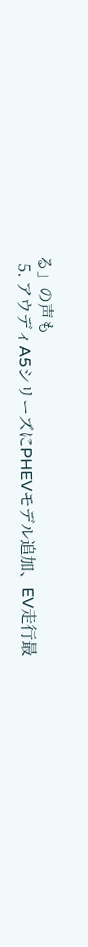る」の声も
  5. アウディA5シリーズにPHEVモデル追加、EV走行最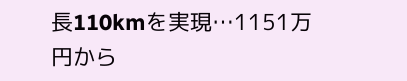長110kmを実現…1151万円から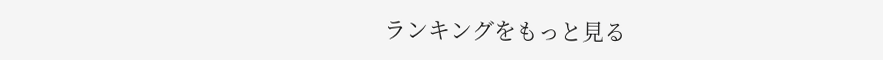ランキングをもっと見る